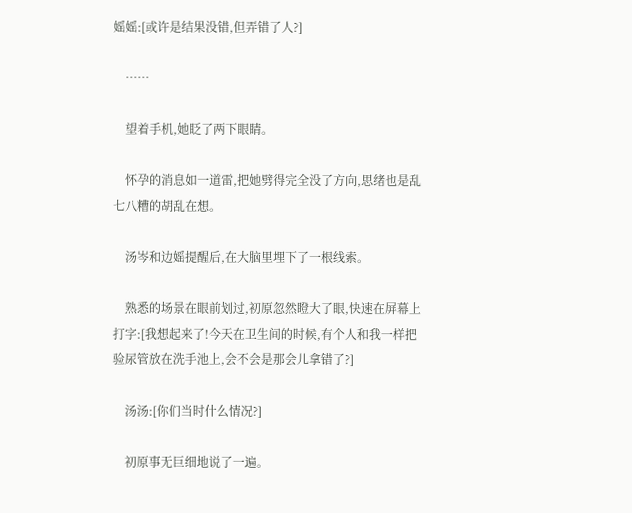媱媱:[或许是结果没错,但弄错了人?]

    ……

    望着手机,她眨了两下眼睛。

    怀孕的消息如一道雷,把她劈得完全没了方向,思绪也是乱七八糟的胡乱在想。

    汤岑和边媱提醒后,在大脑里埋下了一根线索。

    熟悉的场景在眼前划过,初原忽然瞪大了眼,快速在屏幕上打字:[我想起来了!今天在卫生间的时候,有个人和我一样把验尿管放在洗手池上,会不会是那会儿拿错了?]

    汤汤:[你们当时什么情况?]

    初原事无巨细地说了一遍。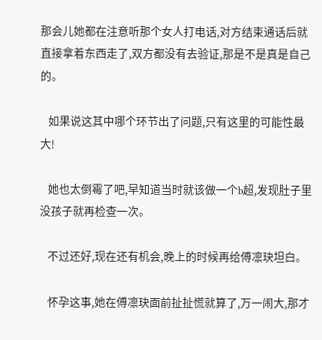那会儿她都在注意听那个女人打电话,对方结束通话后就直接拿着东西走了,双方都没有去验证,那是不是真是自己的。

    如果说这其中哪个环节出了问题,只有这里的可能性最大!

    她也太倒霉了吧,早知道当时就该做一个b超,发现肚子里没孩子就再检查一次。

    不过还好,现在还有机会,晚上的时候再给傅凛玦坦白。

    怀孕这事,她在傅凛玦面前扯扯慌就算了,万一闹大,那才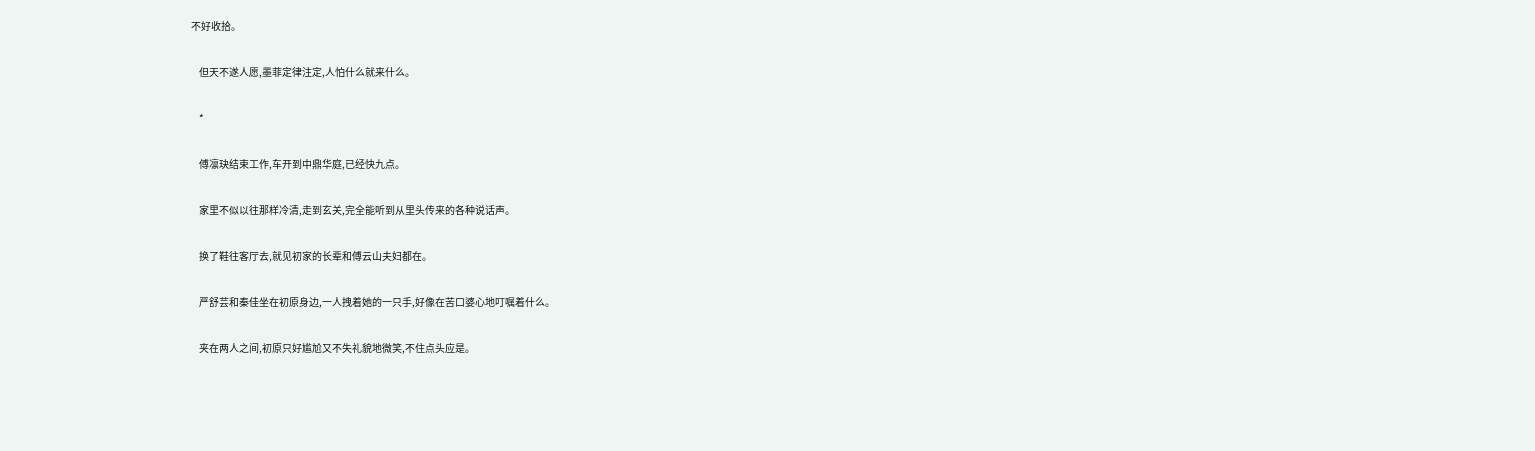不好收拾。

    但天不遂人愿,墨菲定律注定,人怕什么就来什么。

    *

    傅凛玦结束工作,车开到中鼎华庭,已经快九点。

    家里不似以往那样冷清,走到玄关,完全能听到从里头传来的各种说话声。

    换了鞋往客厅去,就见初家的长辈和傅云山夫妇都在。

    严舒芸和秦佳坐在初原身边,一人拽着她的一只手,好像在苦口婆心地叮嘱着什么。

    夹在两人之间,初原只好尴尬又不失礼貌地微笑,不住点头应是。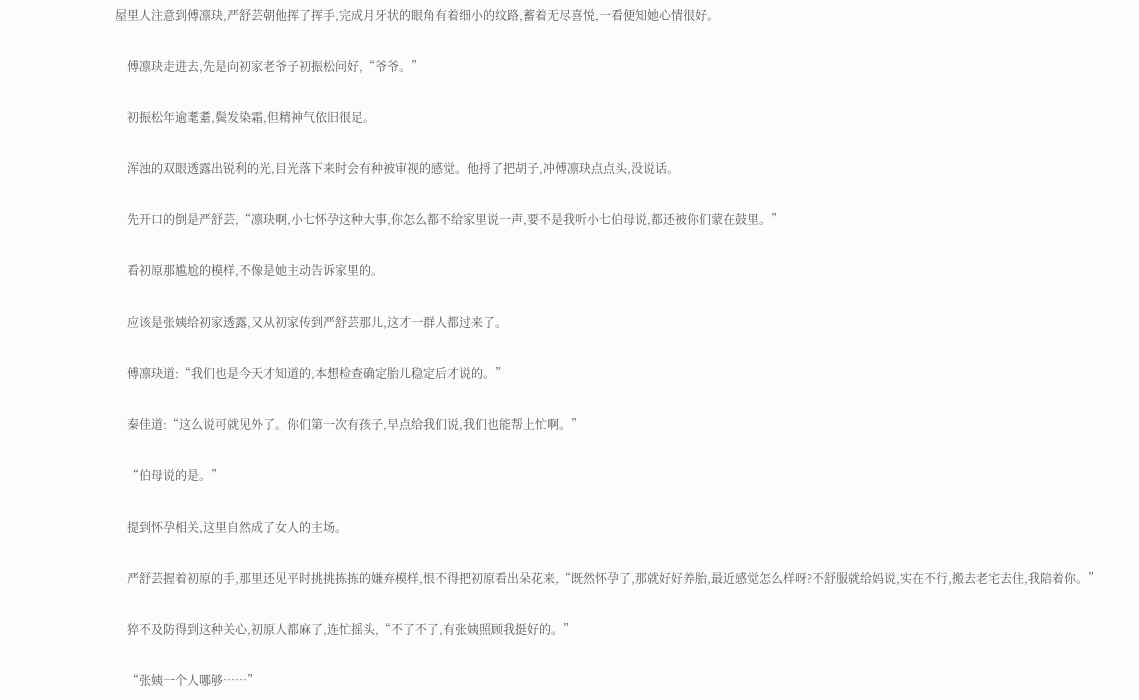屋里人注意到傅凛玦,严舒芸朝他挥了挥手,完成月牙状的眼角有着细小的纹路,蓄着无尽喜悦,一看便知她心情很好。

    傅凛玦走进去,先是向初家老爷子初振松问好,“爷爷。”

    初振松年逾耄耋,鬓发染霜,但精神气依旧很足。

    浑浊的双眼透露出锐利的光,目光落下来时会有种被审视的感觉。他捋了把胡子,冲傅凛玦点点头,没说话。

    先开口的倒是严舒芸,“凛玦啊,小七怀孕这种大事,你怎么都不给家里说一声,要不是我听小七伯母说,都还被你们蒙在鼓里。”

    看初原那尴尬的模样,不像是她主动告诉家里的。

    应该是张姨给初家透露,又从初家传到严舒芸那儿,这才一群人都过来了。

    傅凛玦道:“我们也是今天才知道的,本想检查确定胎儿稳定后才说的。”

    秦佳道:“这么说可就见外了。你们第一次有孩子,早点给我们说,我们也能帮上忙啊。”

    “伯母说的是。”

    提到怀孕相关,这里自然成了女人的主场。

    严舒芸握着初原的手,那里还见平时挑挑拣拣的嫌弃模样,恨不得把初原看出朵花来,“既然怀孕了,那就好好养胎,最近感觉怎么样呀?不舒服就给妈说,实在不行,搬去老宅去住,我陪着你。”

    猝不及防得到这种关心,初原人都麻了,连忙摇头,“不了不了,有张姨照顾我挺好的。”

    “张姨一个人哪够……”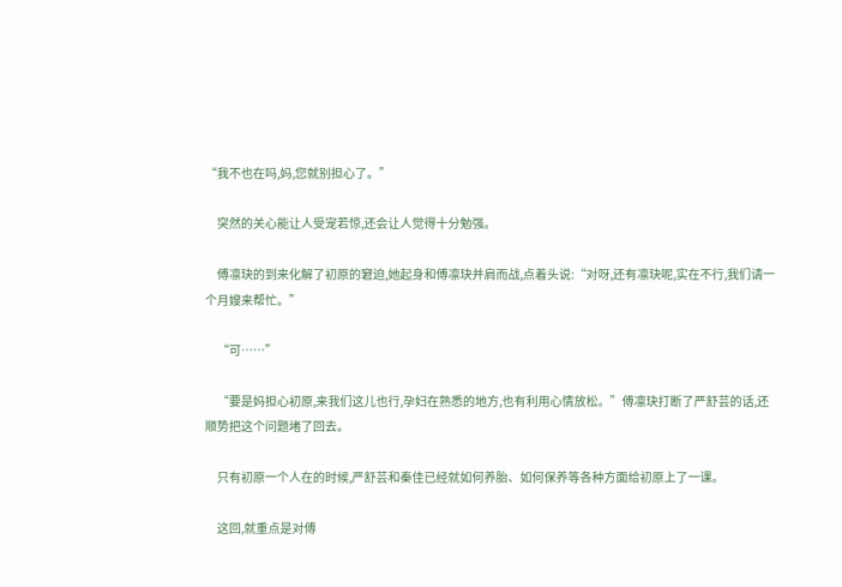“我不也在吗,妈,您就别担心了。”

    突然的关心能让人受宠若惊,还会让人觉得十分勉强。

    傅凛玦的到来化解了初原的窘迫,她起身和傅凛玦并肩而战,点着头说:“对呀,还有凛玦呢,实在不行,我们请一个月嫂来帮忙。”

    “可……”

    “要是妈担心初原,来我们这儿也行,孕妇在熟悉的地方,也有利用心情放松。”傅凛玦打断了严舒芸的话,还顺势把这个问题堵了回去。

    只有初原一个人在的时候,严舒芸和秦佳已经就如何养胎、如何保养等各种方面给初原上了一课。

    这回,就重点是对傅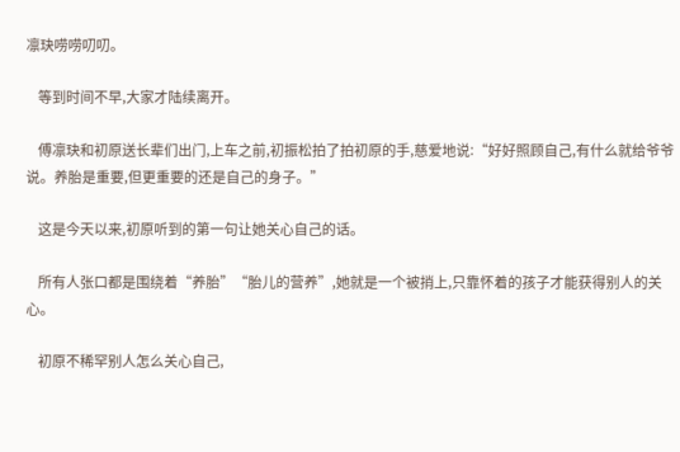凛玦唠唠叨叨。

    等到时间不早,大家才陆续离开。

    傅凛玦和初原送长辈们出门,上车之前,初振松拍了拍初原的手,慈爱地说:“好好照顾自己,有什么就给爷爷说。养胎是重要,但更重要的还是自己的身子。”

    这是今天以来,初原听到的第一句让她关心自己的话。

    所有人张口都是围绕着“养胎”“胎儿的营养”,她就是一个被捎上,只靠怀着的孩子才能获得别人的关心。

    初原不稀罕别人怎么关心自己,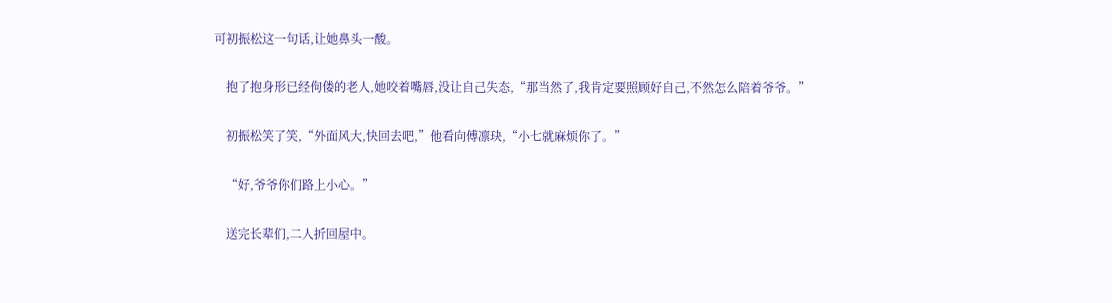可初振松这一句话,让她鼻头一酸。

    抱了抱身形已经佝偻的老人,她咬着嘴唇,没让自己失态,“那当然了,我肯定要照顾好自己,不然怎么陪着爷爷。”

    初振松笑了笑,“外面风大,快回去吧,”他看向傅凛玦,“小七就麻烦你了。”

    “好,爷爷你们路上小心。”

    送完长辈们,二人折回屋中。